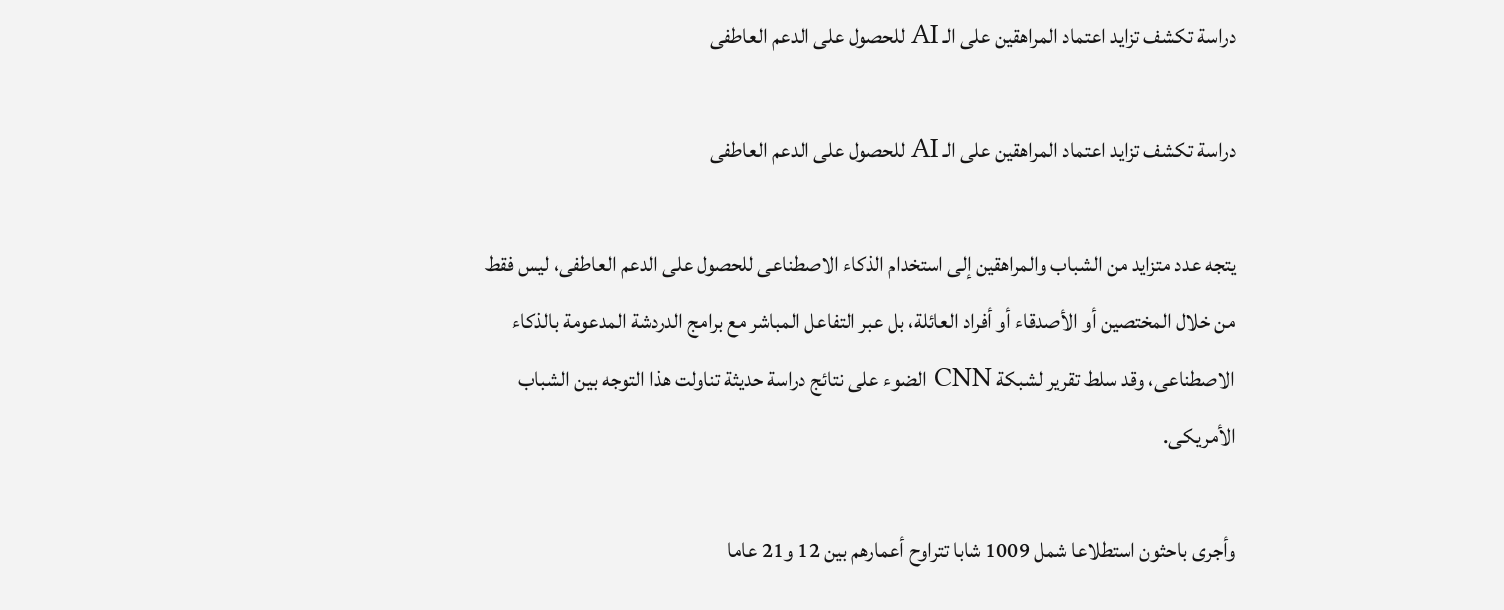دراسة تكشف تزايد اعتماد المراهقين على الـ AI للحصول على الدعم العاطفى

دراسة تكشف تزايد اعتماد المراهقين على الـ AI للحصول على الدعم العاطفى

يتجه عدد متزايد من الشباب والمراهقين إلى استخدام الذكاء الاصطناعى للحصول على الدعم العاطفى، ليس فقط من خلال المختصين أو الأصدقاء أو أفراد العائلة، بل عبر التفاعل المباشر مع برامج الدردشة المدعومة بالذكاء الاصطناعى، وقد سلط تقرير لشبكة CNN الضوء على نتائج دراسة حديثة تناولت هذا التوجه بين الشباب الأمريكى.

وأجرى باحثون استطلاعا شمل 1009 شابا تتراوح أعمارهم بين 12 و21 عاما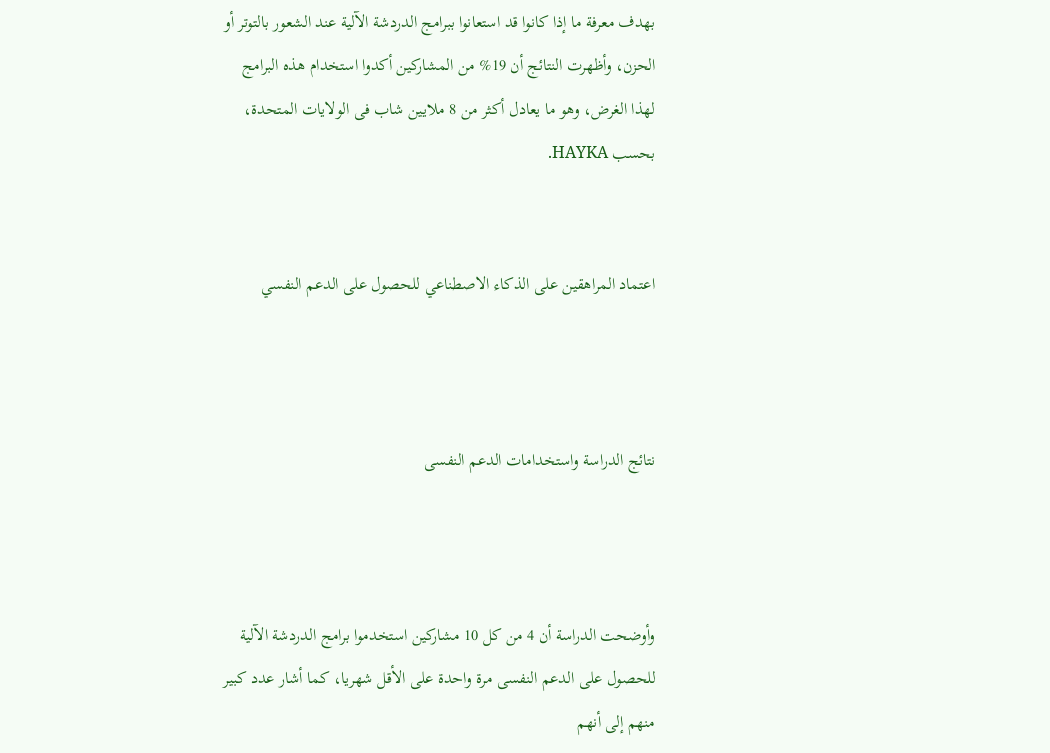بهدف معرفة ما إذا كانوا قد استعانوا ببرامج الدردشة الآلية عند الشعور بالتوتر أو الحزن، وأظهرت النتائج أن 19% من المشاركين أكدوا استخدام هذه البرامج لهذا الغرض، وهو ما يعادل أكثر من 8 ملايين شاب فى الولايات المتحدة، بحسب HAYKA.


اعتماد المراهقين على الذكاء الاصطناعي للحصول على الدعم النفسي



نتائج الدراسة واستخدامات الدعم النفسى



وأوضحت الدراسة أن 4 من كل 10 مشاركين استخدموا برامج الدردشة الآلية للحصول على الدعم النفسى مرة واحدة على الأقل شهريا، كما أشار عدد كبير منهم إلى أنهم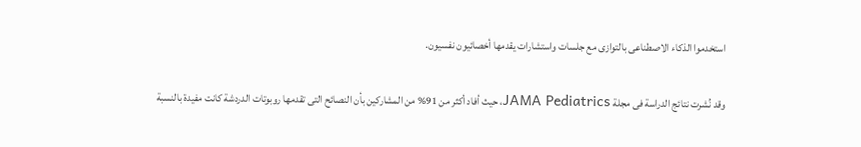استخدموا الذكاء الاصطناعى بالتوازى مع جلسات واستشارات يقدمها أخصائيون نفسيون.

وقد نُشرت نتائج الدراسة فى مجلة JAMA Pediatrics، حيث أفاد أكثر من 91% من المشاركين بأن النصائح التى تقدمها روبوتات الدردشة كانت مفيدة بالنسبة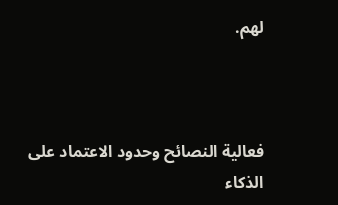لهم.



فعالية النصائح وحدود الاعتماد على الذكاء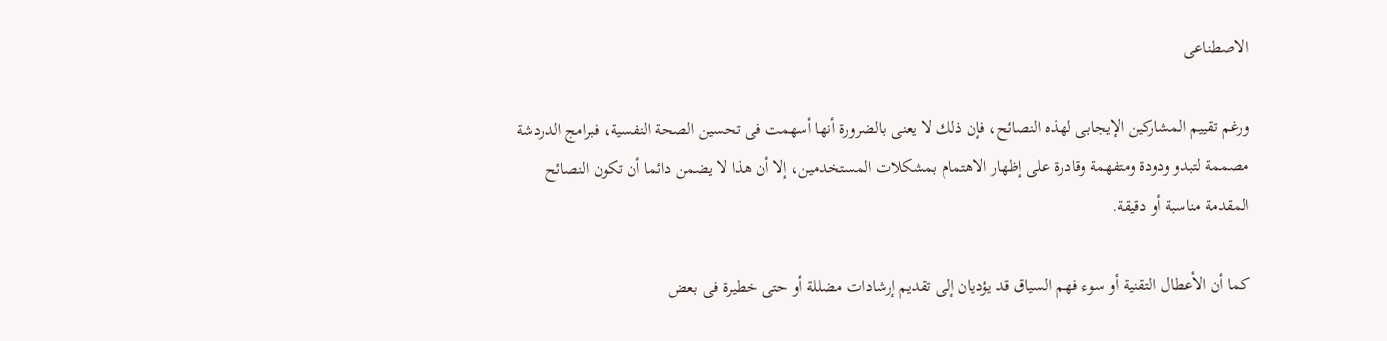الاصطناعى

ورغم تقييم المشاركين الإيجابى لهذه النصائح، فإن ذلك لا يعنى بالضرورة أنها أسهمت فى تحسين الصحة النفسية، فبرامج الدردشة مصممة لتبدو ودودة ومتفهمة وقادرة على إظهار الاهتمام بمشكلات المستخدمين، إلا أن هذا لا يضمن دائما أن تكون النصائح المقدمة مناسبة أو دقيقة.

كما أن الأعطال التقنية أو سوء فهم السياق قد يؤديان إلى تقديم إرشادات مضللة أو حتى خطيرة فى بعض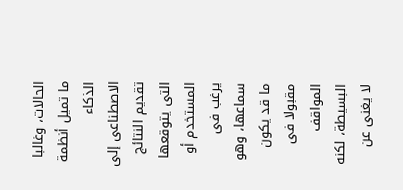الحالات، وغالبا ما تميل أنظمة الذكاء الاصطناعى إلى تقديم النتائج التى يتوقعها المستخدم أو يرغب فى سماعها، وهو ما قد يكون مقبولا فى المواقف البسيطة، لكنه لا يغنى عن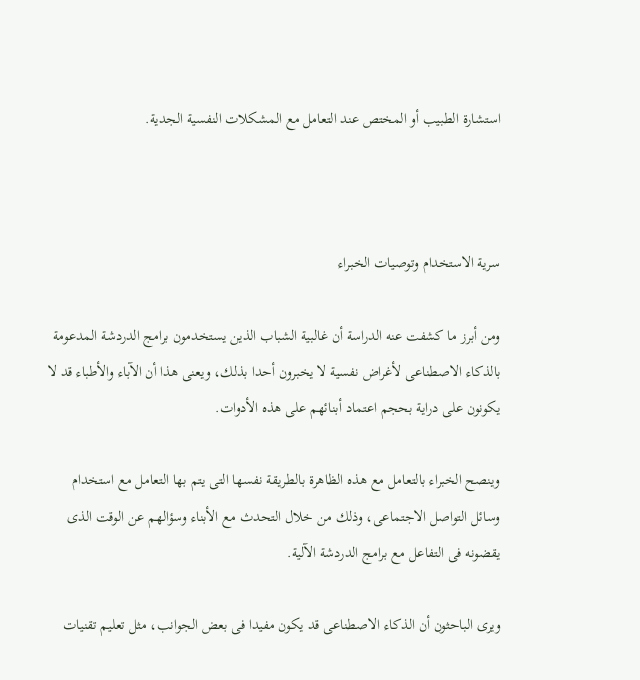استشارة الطبيب أو المختص عند التعامل مع المشكلات النفسية الجدية.



سرية الاستخدام وتوصيات الخبراء

ومن أبرز ما كشفت عنه الدراسة أن غالبية الشباب الذين يستخدمون برامج الدردشة المدعومة بالذكاء الاصطناعى لأغراض نفسية لا يخبرون أحدا بذلك، ويعنى هذا أن الآباء والأطباء قد لا يكونون على دراية بحجم اعتماد أبنائهم على هذه الأدوات.

وينصح الخبراء بالتعامل مع هذه الظاهرة بالطريقة نفسها التى يتم بها التعامل مع استخدام وسائل التواصل الاجتماعى، وذلك من خلال التحدث مع الأبناء وسؤالهم عن الوقت الذى يقضونه فى التفاعل مع برامج الدردشة الآلية.

ويرى الباحثون أن الذكاء الاصطناعى قد يكون مفيدا فى بعض الجوانب، مثل تعليم تقنيات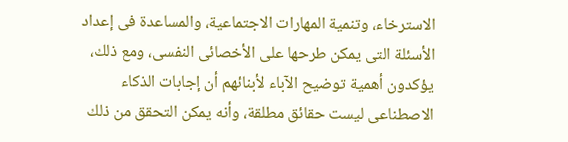الاسترخاء، وتنمية المهارات الاجتماعية، والمساعدة فى إعداد الأسئلة التى يمكن طرحها على الأخصائى النفسى، ومع ذلك، يؤكدون أهمية توضيح الآباء لأبنائهم أن إجابات الذكاء الاصطناعى ليست حقائق مطلقة، وأنه يمكن التحقق من ذلك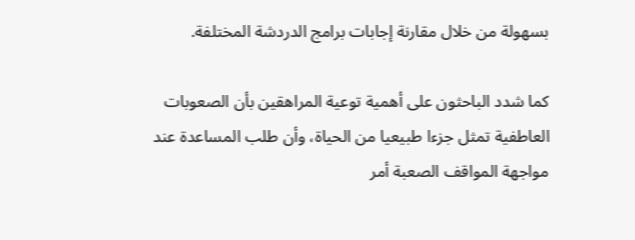بسهولة من خلال مقارنة إجابات برامج الدردشة المختلفة.

كما شدد الباحثون على أهمية توعية المراهقين بأن الصعوبات العاطفية تمثل جزءا طبيعيا من الحياة، وأن طلب المساعدة عند مواجهة المواقف الصعبة أمر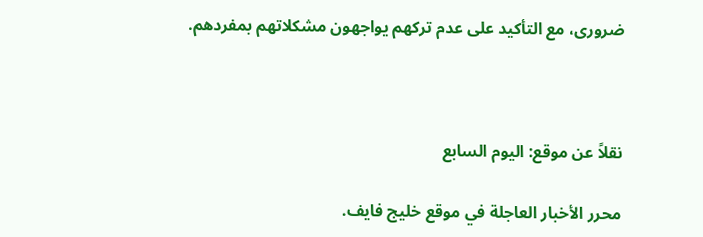ضرورى، مع التأكيد على عدم تركهم يواجهون مشكلاتهم بمفردهم.



نقلاً عن موقع: اليوم السابع

محرر الأخبار العاجلة في موقع خليج فايف.